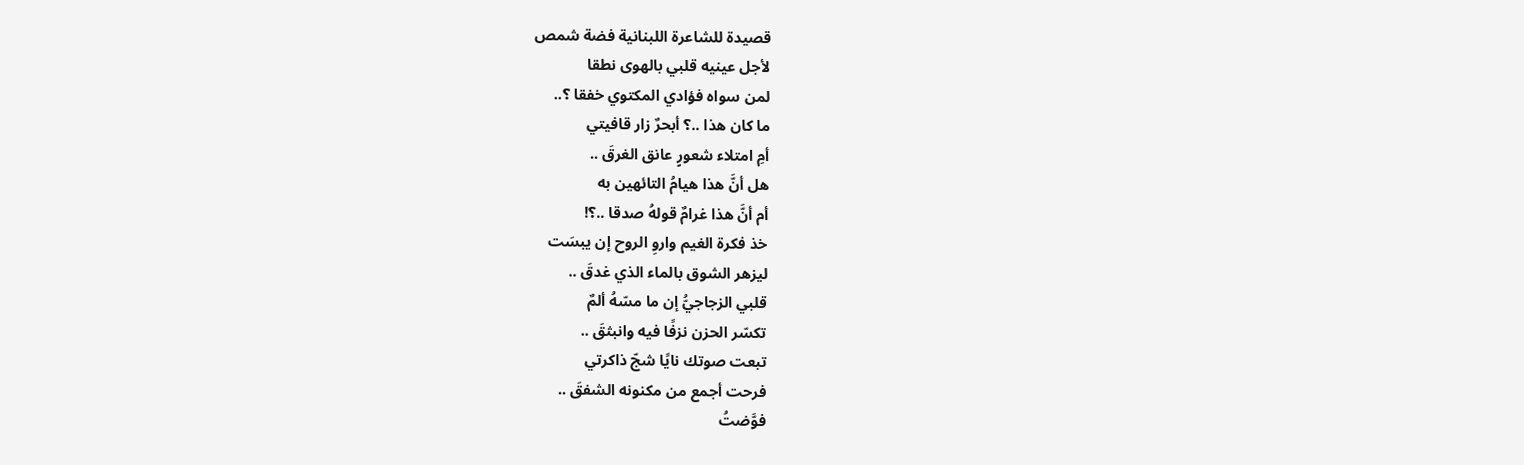قصيدة للشاعرة اللبنانية فضة شمص
لأجل عينيه قلبي بالهوى نطقا
لمن سواه فؤادي المكتوي خفقا ؟..
ما كان هذا ..؟ أبحرٌ زار قافيتي
أمِ امتلاء شعورٍ عانق الغرقَ ..
هل أنَّ هذا هيامُ التائهين به
أم أنَّ هذا غرامٌ قولهُ صدقا ..؟!
خذ فكرة الغيم واروِ الروح إن يبسَت
ليزهر الشوق بالماء الذي غدقَ ..
قلبي الزجاجيُّ إن ما مسّهُ ألمٌ
تكسّر الحزن نزفًا فيه وانبثقَ ..
تبعت صوتك نايًا شجّ ذاكرتي
فرحت أجمع من مكنونه الشفقَ ..
فوَّضتُ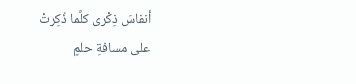أنفاسَ ذِكْرى كلَّما ذُكِرتْ
على مسافةِ حلمٍ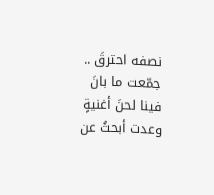نصفه احترقَ ..
جمّعت ما بانَ فينا لحنَ أغنيةٍ
وعدت أبحثُ عن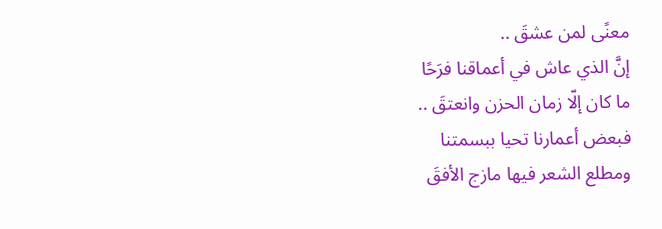معنًى لمن عشقَ ..
إنَّ الذي عاش في أعماقنا فرَحًا
ما كان إلّا زمان الحزن وانعتقَ ..
فبعض أعمارنا تحيا ببسمتنا
ومطلع الشعر فيها مازج الأفقَ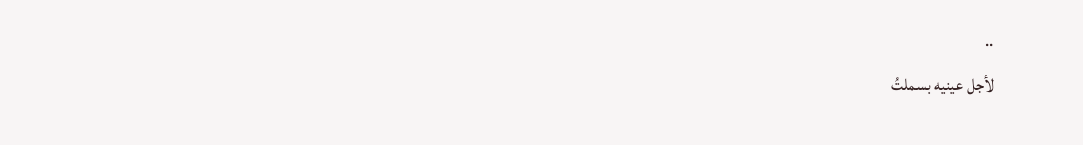..
لأجل عينيه بسملتُ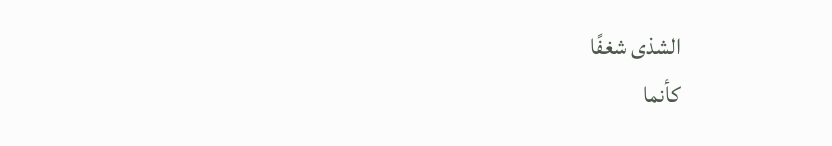الشذى شغفًا
كأنما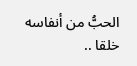الحبُّ من أنفاسه خلقا ..